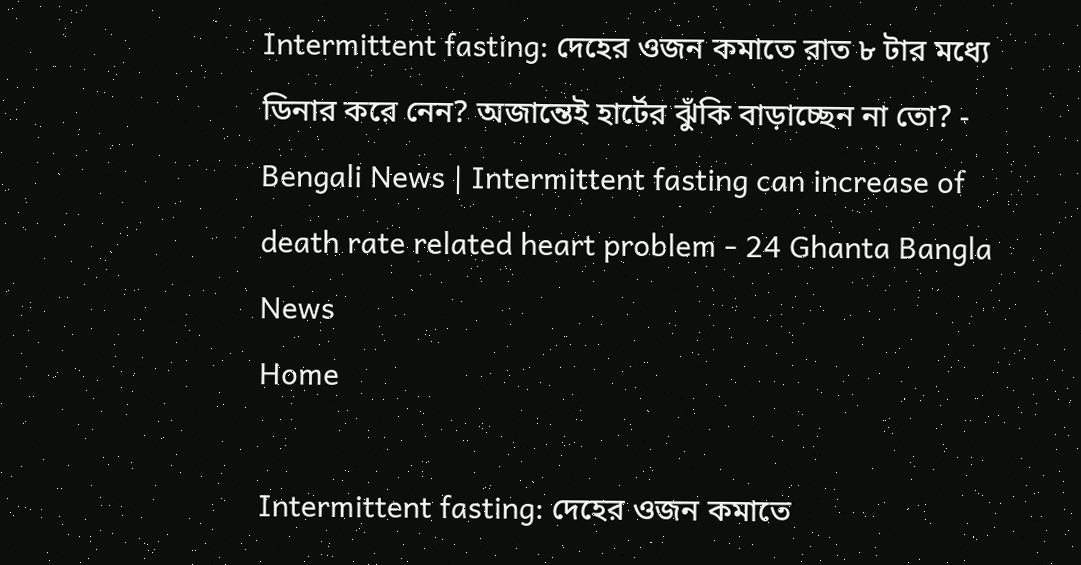Intermittent fasting: দেহের ওজন কমাতে রাত ৮ টার মধ্যে ডিনার করে নেন? অজান্তেই হার্টের ঝুঁকি বাড়াচ্ছেন না তো? - Bengali News | Intermittent fasting can increase of death rate related heart problem - 24 Ghanta Bangla News
Home

Intermittent fasting: দেহের ওজন কমাতে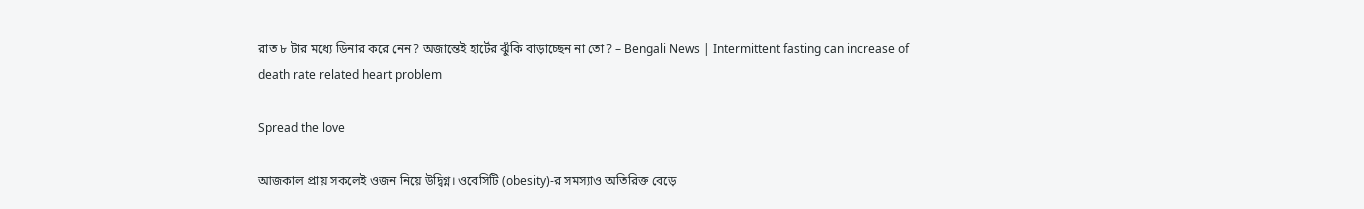রাত ৮ টার মধ্যে ডিনার করে নেন? অজান্তেই হার্টের ঝুঁকি বাড়াচ্ছেন না তো? – Bengali News | Intermittent fasting can increase of death rate related heart problem

Spread the love

আজকাল প্রায় সকলেই ওজন নিয়ে উদ্বিগ্ন। ওবেসিটি (obesity)-র সমস্যাও অতিরিক্ত বেড়ে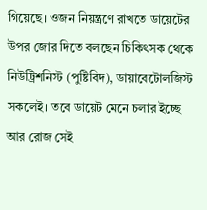গিয়েছে। ওজন নিয়ন্ত্রণে রাখতে ডায়েটের উপর জোর দিতে বলছেন চিকিৎসক থেকে নিউট্রিশনিস্ট (পুষ্টিবিদ), ডায়াবেটোলজিস্ট সকলেই। তবে ডায়েট মেনে চলার ইচ্ছে আর রোজ সেই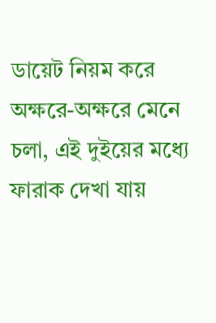ডায়েট নিয়ম করে অক্ষরে-অক্ষরে মেনে চলা, এই দুইয়ের মধ্যে ফারাক দেখা যায়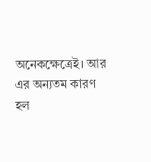অনেকক্ষেত্রেই। আর এর অন্যতম কারণ হল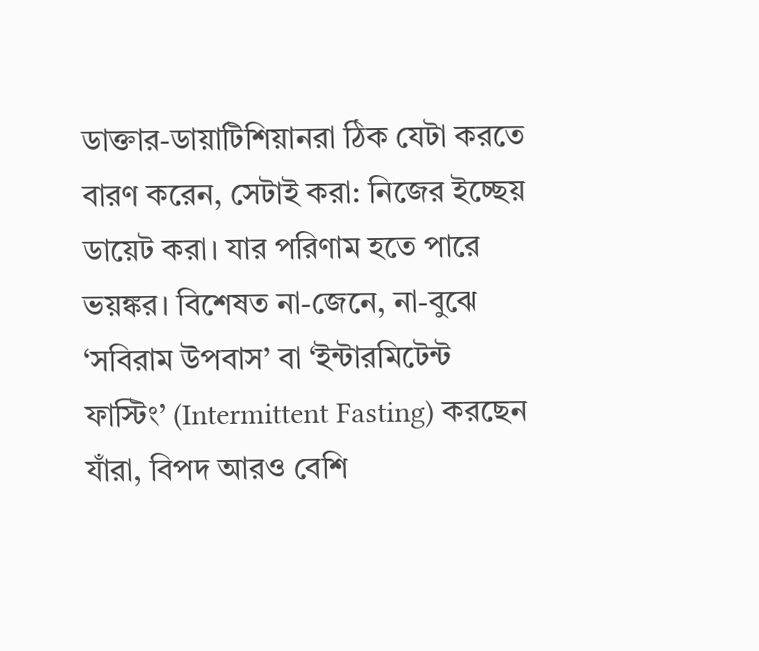ডাক্তার-ডায়াটিশিয়ানরা ঠিক যেটা করতে বারণ করেন, সেটাই করা: নিজের ইচ্ছেয় ডায়েট করা। যার পরিণাম হতে পারে ভয়ঙ্কর। বিশেষত না-জেনে, না-বুঝে ‘সবিরাম উপবাস’ বা ‘ইন্টারমিটেন্ট ফাস্টিং’ (Intermittent Fasting) করছেন যাঁরা, বিপদ আরও বেশি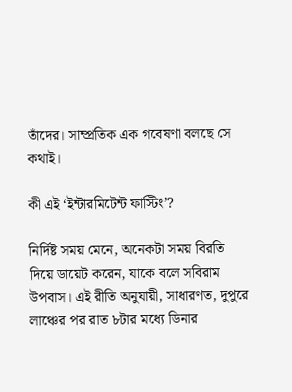তাঁদের। সাম্প্রতিক এক গবেষণা বলছে সে কথাই।

কী এই ‘ইন্টারমিটেন্ট ফাস্টিং’?

নির্দিষ্ট সময় মেনে, অনেকটা সময় বিরতি দিয়ে ডায়েট করেন, যাকে বলে সবিরাম উপবাস। এই রীতি অনুযায়ী, সাধারণত, দুপুরে লাঞ্চের পর রাত ৮টার মধ্যে ডিনার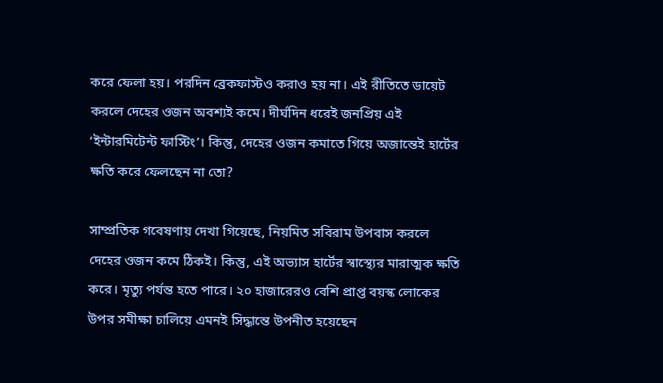করে ফেলা হয়। পরদিন ব্রেকফাস্টও করাও হয় না। এই রীতিতে ডায়েট করলে দেহের ওজন অবশ্যই কমে। দীর্ঘদিন ধরেই জনপ্রিয় এই ‘ইন্টারমিটেন্ট ফাস্টিং’। কিন্তু, দেহের ওজন কমাতে গিয়ে অজান্তেই হার্টের ক্ষতি করে ফেলছেন না তো?

সাম্প্রতিক গবেষণায় দেখা গিয়েছে, নিয়মিত সবিরাম উপবাস করলে দেহের ওজন কমে ঠিকই। কিন্তু, এই অভ্যাস হার্টের স্বাস্থ্যের মারাত্মক ক্ষতি করে। মৃত্যু পর্যন্ত হতে পারে। ২০ হাজারেরও বেশি প্রাপ্ত বয়স্ক লোকের উপর সমীক্ষা চালিয়ে এমনই সিদ্ধান্তে উপনীত হয়েছেন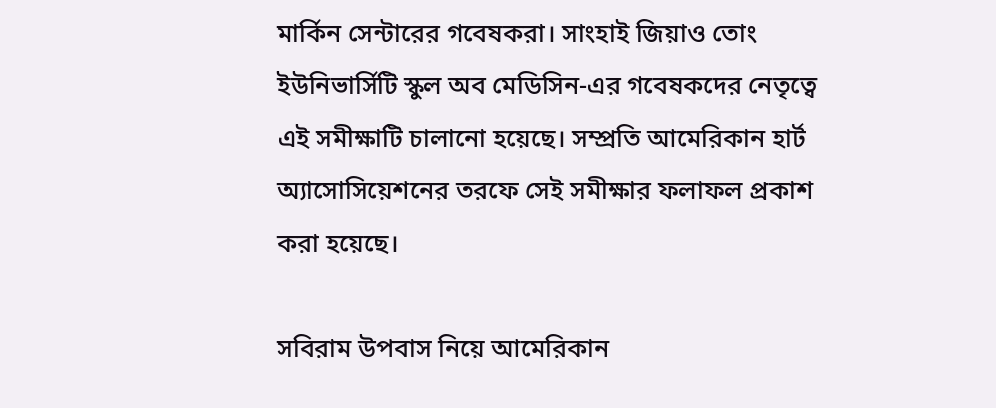মার্কিন সেন্টারের গবেষকরা। সাংহাই জিয়াও তোং ইউনিভার্সিটি স্কুল অব মেডিসিন-এর গবেষকদের নেতৃত্বে এই সমীক্ষাটি চালানো হয়েছে। সম্প্রতি আমেরিকান হার্ট অ্যাসোসিয়েশনের তরফে সেই সমীক্ষার ফলাফল প্রকাশ করা হয়েছে।

সবিরাম উপবাস নিয়ে আমেরিকান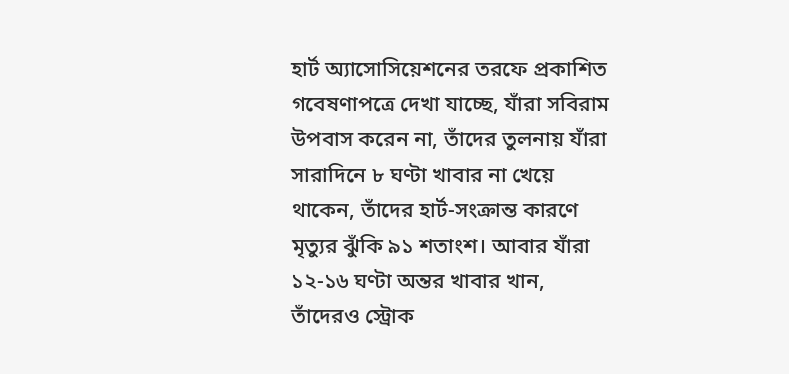হার্ট অ্যাসোসিয়েশনের তরফে প্রকাশিত গবেষণাপত্রে দেখা যাচ্ছে, যাঁরা সবিরাম উপবাস করেন না, তাঁদের তুলনায় যাঁরা সারাদিনে ৮ ঘণ্টা খাবার না খেয়ে থাকেন, তাঁদের হার্ট-সংক্রান্ত কারণে মৃত্যুর ঝুঁকি ৯১ শতাংশ। আবার যাঁরা ১২-১৬ ঘণ্টা অন্তর খাবার খান, তাঁদেরও স্ট্রোক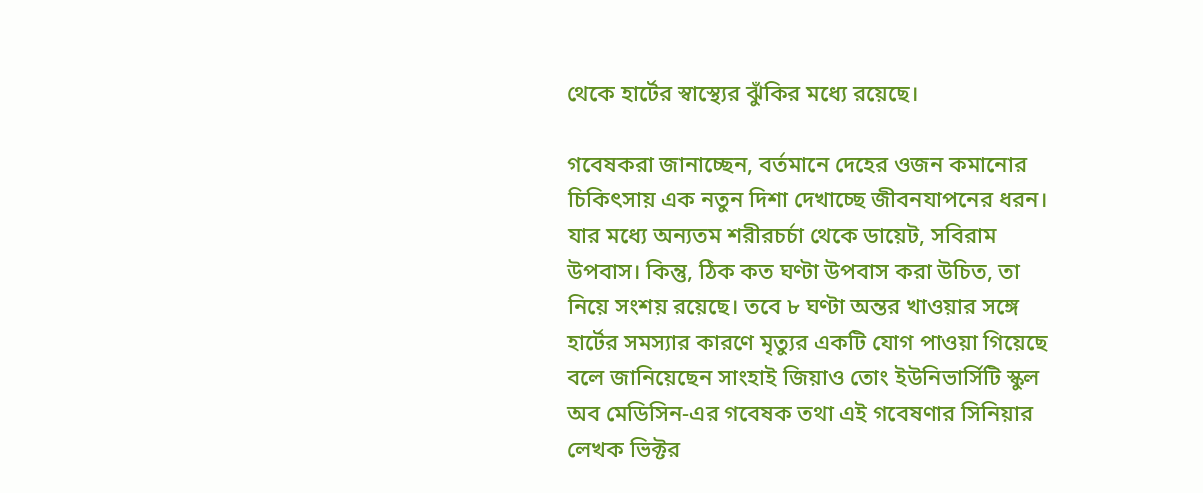থেকে হার্টের স্বাস্থ্যের ঝুঁকির মধ্যে রয়েছে।

গবেষকরা জানাচ্ছেন, বর্তমানে দেহের ওজন কমানোর চিকিৎসায় এক নতুন দিশা দেখাচ্ছে জীবনযাপনের ধরন। যার মধ্যে অন্যতম শরীরচর্চা থেকে ডায়েট, সবিরাম উপবাস। কিন্তু, ঠিক কত ঘণ্টা উপবাস করা উচিত, তা নিয়ে সংশয় রয়েছে। তবে ৮ ঘণ্টা অন্তর খাওয়ার সঙ্গে হার্টের সমস্যার কারণে মৃত্যুর একটি যোগ পাওয়া গিয়েছে বলে জানিয়েছেন সাংহাই জিয়াও তোং ইউনিভার্সিটি স্কুল অব মেডিসিন-এর গবেষক তথা এই গবেষণার সিনিয়ার লেখক ভিক্টর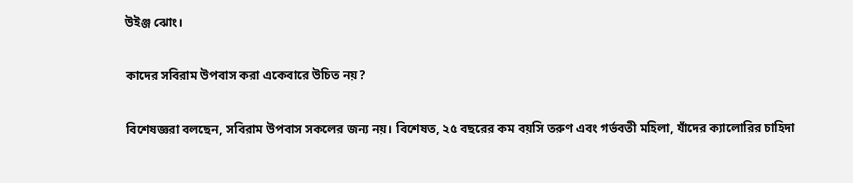উইঞ্জ ঝোং।

কাদের সবিরাম উপবাস করা একেবারে উচিত নয়?

বিশেষজ্ঞরা বলছেন, সবিরাম উপবাস সকলের জন্য নয়। বিশেষত, ২৫ বছরের কম বয়সি তরুণ এবং গর্ভবতী মহিলা, যাঁদের ক্যালোরির চাহিদা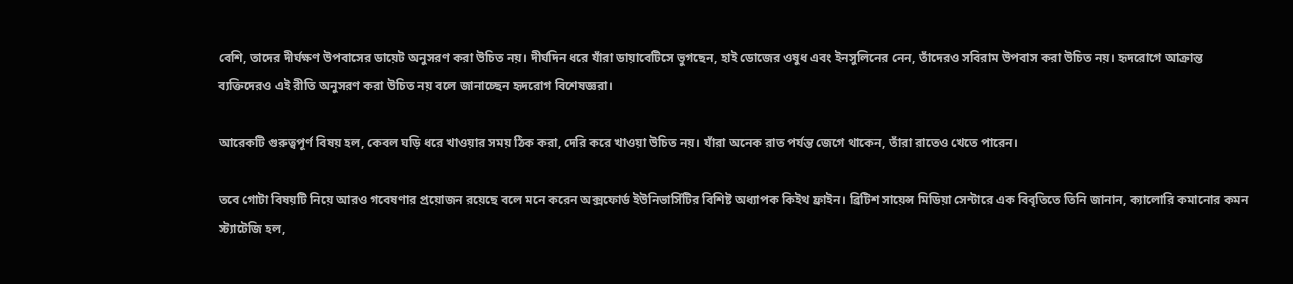বেশি, তাদের দীর্ঘক্ষণ উপবাসের ডায়েট অনুসরণ করা উচিত নয়। দীর্ঘদিন ধরে যাঁরা ডায়াবেটিসে ভুগছেন, হাই ডোজের ওষুধ এবং ইনসুলিনের নেন, তাঁদেরও সবিরাম উপবাস করা উচিত নয়। হৃদরোগে আক্রান্ত ব্যক্তিদেরও এই রীতি অনুসরণ করা উচিত নয় বলে জানাচ্ছেন হৃদরোগ বিশেষজ্ঞরা।

আরেকটি গুরুত্বপূর্ণ বিষয় হল, কেবল ঘড়ি ধরে খাওয়ার সময় ঠিক করা, দেরি করে খাওয়া উচিত নয়। যাঁরা অনেক রাত পর্যন্ত জেগে থাকেন, তাঁরা রাতেও খেতে পারেন।

তবে গোটা বিষয়টি নিয়ে আরও গবেষণার প্রয়োজন রয়েছে বলে মনে করেন অক্সফোর্ড ইউনিভার্সিটির বিশিষ্ট অধ্যাপক কিইথ ফ্রাইন। ব্রিটিশ সায়েন্স মিডিয়া সেন্টারে এক বিবৃতিতে তিনি জানান, ক্যালোরি কমানোর কমন স্ট্যাটেজি হল,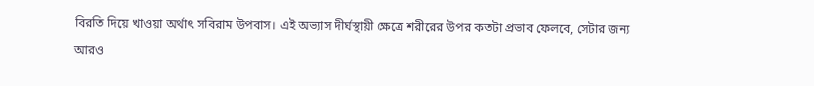বিরতি দিয়ে খাওয়া অর্থাৎ সবিরাম উপবাস। এই অভ্যাস দীর্ঘস্থায়ী ক্ষেত্রে শরীরের উপর কতটা প্রভাব ফেলবে, সেটার জন্য আরও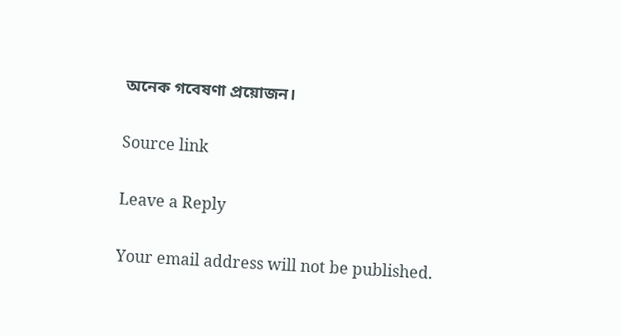অনেক গবেষণা প্রয়োজন।

Source link

Leave a Reply

Your email address will not be published.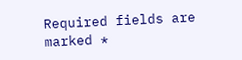Required fields are marked *